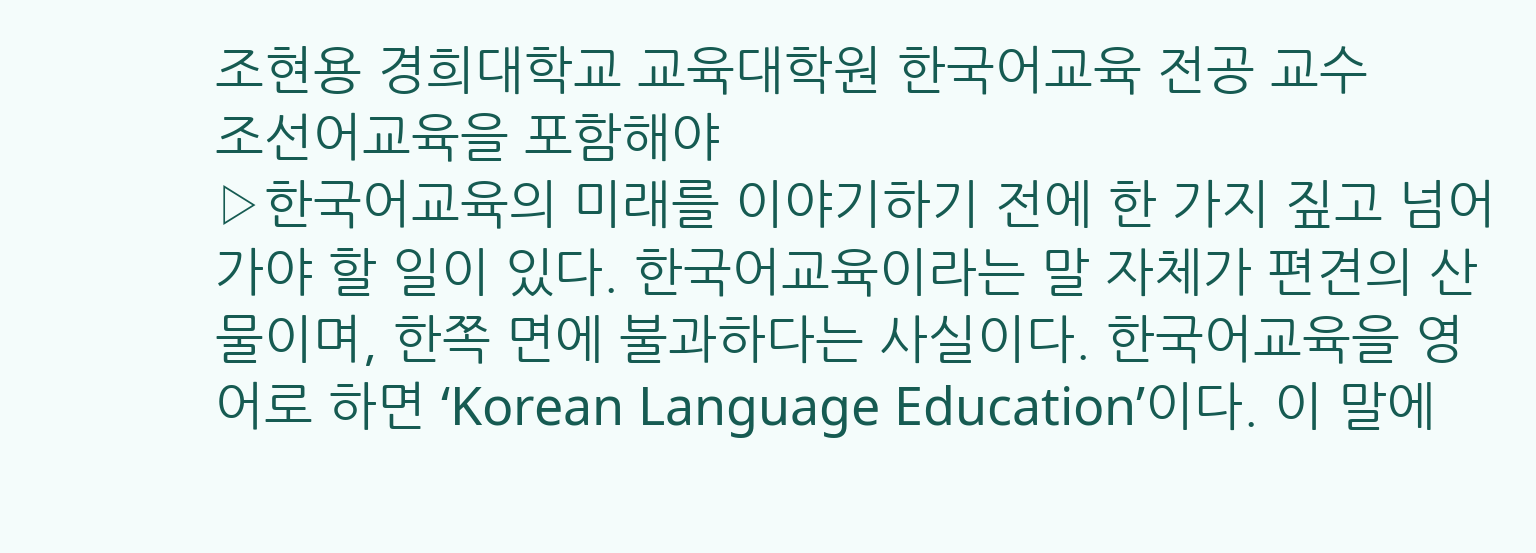조현용 경희대학교 교육대학원 한국어교육 전공 교수
조선어교육을 포함해야
▷한국어교육의 미래를 이야기하기 전에 한 가지 짚고 넘어가야 할 일이 있다. 한국어교육이라는 말 자체가 편견의 산물이며, 한쪽 면에 불과하다는 사실이다. 한국어교육을 영어로 하면 ‘Korean Language Education’이다. 이 말에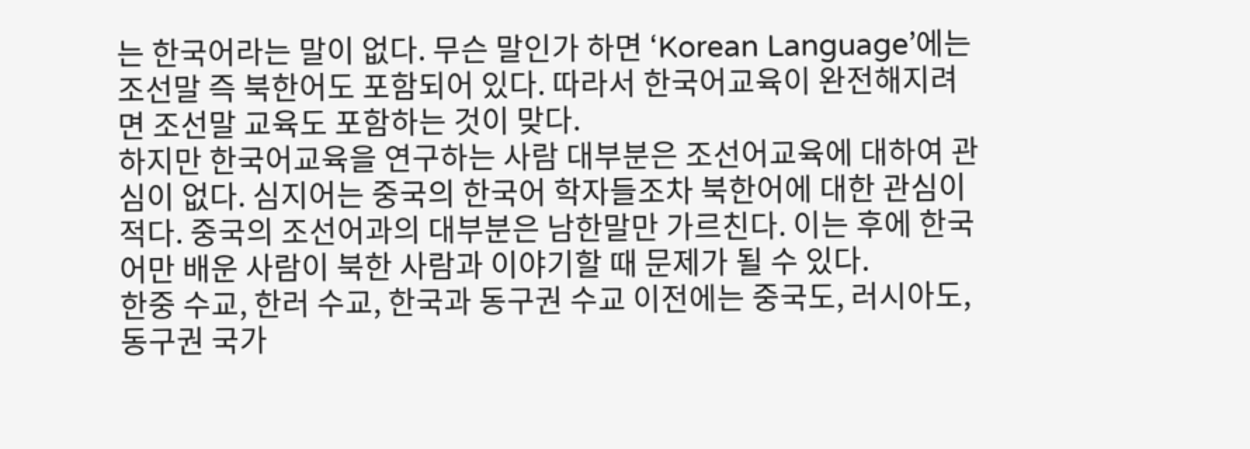는 한국어라는 말이 없다. 무슨 말인가 하면 ‘Korean Language’에는 조선말 즉 북한어도 포함되어 있다. 따라서 한국어교육이 완전해지려면 조선말 교육도 포함하는 것이 맞다.
하지만 한국어교육을 연구하는 사람 대부분은 조선어교육에 대하여 관심이 없다. 심지어는 중국의 한국어 학자들조차 북한어에 대한 관심이 적다. 중국의 조선어과의 대부분은 남한말만 가르친다. 이는 후에 한국어만 배운 사람이 북한 사람과 이야기할 때 문제가 될 수 있다.
한중 수교, 한러 수교, 한국과 동구권 수교 이전에는 중국도, 러시아도, 동구권 국가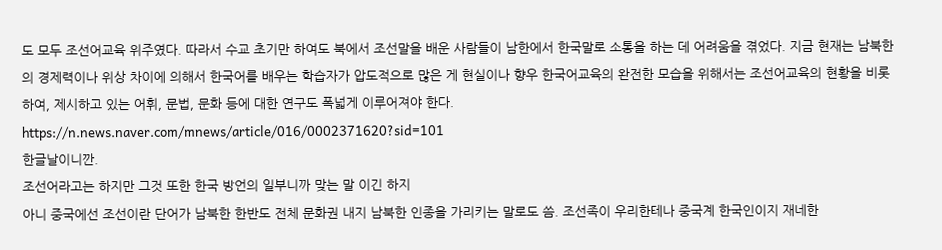도 모두 조선어교육 위주였다. 따라서 수교 초기만 하여도 북에서 조선말을 배운 사람들이 남한에서 한국말로 소통을 하는 데 어려움을 겪었다. 지금 현재는 남북한의 경제력이나 위상 차이에 의해서 한국어를 배우는 학습자가 압도적으로 많은 게 현실이나 향우 한국어교육의 완전한 모습을 위해서는 조선어교육의 현황을 비롯하여, 제시하고 있는 어휘, 문법, 문화 등에 대한 연구도 폭넓게 이루어져야 한다.
https://n.news.naver.com/mnews/article/016/0002371620?sid=101
한글날이니깐.
조선어라고는 하지만 그것 또한 한국 방언의 일부니까 맞는 말 이긴 하지
아니 중국에선 조선이란 단어가 남북한 한반도 전체 문화권 내지 남북한 인종을 가리키는 말로도 씀. 조선족이 우리한테나 중국계 한국인이지 재네한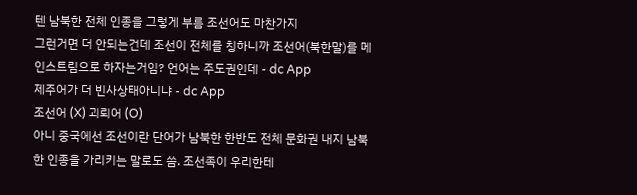텐 남북한 전체 인종을 그렇게 부름 조선어도 마찬가지
그런거면 더 안되는건데 조선이 전체를 칭하니까 조선어(북한말)를 메인스트림으로 하자는거임? 언어는 주도권인데 - dc App
제주어가 더 빈사상태아니냐 - dc App
조선어 (X) 괴뢰어 (O)
아니 중국에선 조선이란 단어가 남북한 한반도 전체 문화권 내지 남북한 인종을 가리키는 말로도 씀. 조선족이 우리한테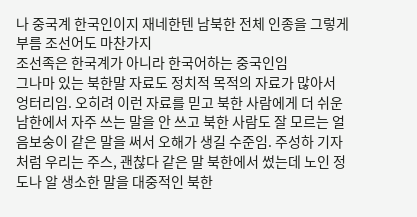나 중국계 한국인이지 재네한텐 남북한 전체 인종을 그렇게 부름 조선어도 마찬가지
조선족은 한국계가 아니라 한국어하는 중국인임
그나마 있는 북한말 자료도 정치적 목적의 자료가 많아서 엉터리임. 오히려 이런 자료를 믿고 북한 사람에게 더 쉬운 남한에서 자주 쓰는 말을 안 쓰고 북한 사람도 잘 모르는 얼음보숭이 같은 말을 써서 오해가 생길 수준임. 주성하 기자처럼 우리는 주스, 괜찮다 같은 말 북한에서 썼는데 노인 정도나 알 생소한 말을 대중적인 북한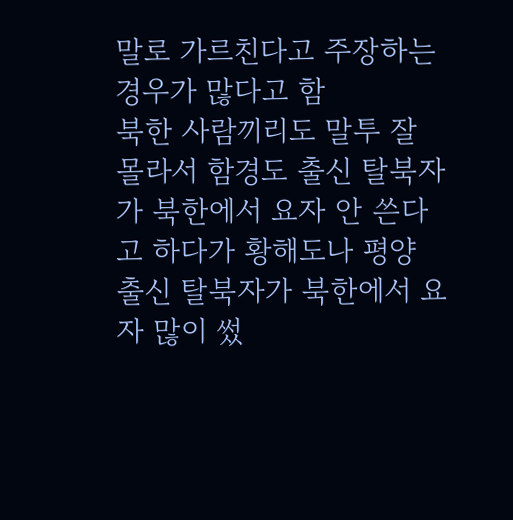말로 가르친다고 주장하는 경우가 많다고 함
북한 사람끼리도 말투 잘 몰라서 함경도 출신 탈북자가 북한에서 요자 안 쓴다고 하다가 황해도나 평양 출신 탈북자가 북한에서 요자 많이 썼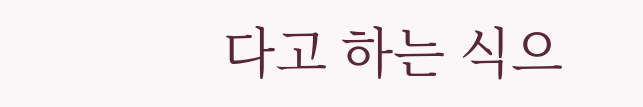다고 하는 식으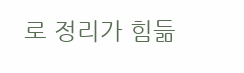로 정리가 힘듦